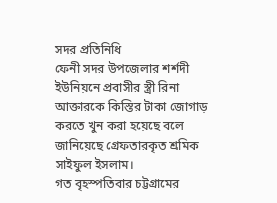সদর প্রতিনিধি
ফেনী সদর উপজেলার শর্শদী ইউনিয়নে প্রবাসীর স্ত্রী রিনা আক্তারকে কিস্তির টাকা জোগাড় করতে খুন করা হয়েছে বলে জানিয়েছে গ্রেফতারকৃত শ্রমিক সাইফুল ইসলাম।
গত বৃহস্পতিবার চট্টগ্রামের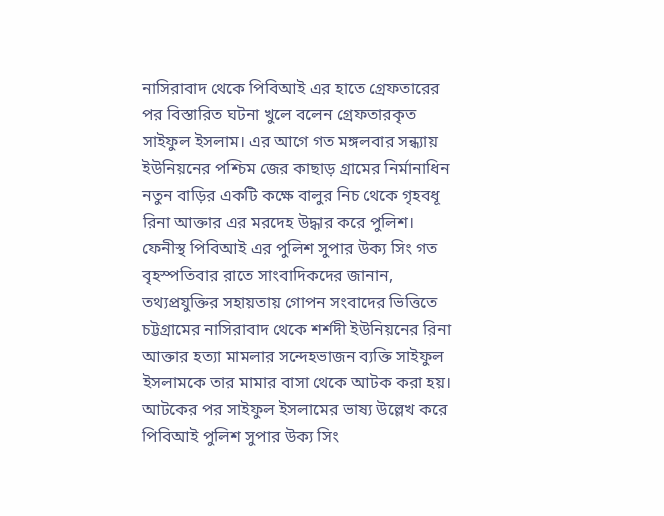নাসিরাবাদ থেকে পিবিআই এর হাতে গ্রেফতারের পর বিস্তারিত ঘটনা খুলে বলেন গ্রেফতারকৃত সাইফুল ইসলাম। এর আগে গত মঙ্গলবার সন্ধ্যায় ইউনিয়নের পশ্চিম জের কাছাড় গ্রামের নির্মানাধিন নতুন বাড়ির একটি কক্ষে বালুর নিচ থেকে গৃহবধূ রিনা আক্তার এর মরদেহ উদ্ধার করে পুলিশ।
ফেনীস্থ পিবিআই এর পুলিশ সুপার উক্য সিং গত বৃহস্পতিবার রাতে সাংবাদিকদের জানান, তথ্যপ্রযুক্তির সহায়তায় গোপন সংবাদের ভিত্তিতে চট্টগ্রামের নাসিরাবাদ থেকে শর্শদী ইউনিয়নের রিনা আক্তার হত্যা মামলার সন্দেহভাজন ব্যক্তি সাইফুল ইসলামকে তার মামার বাসা থেকে আটক করা হয়। আটকের পর সাইফুল ইসলামের ভাষ্য উল্লেখ করে পিবিআই পুলিশ সুপার উক্য সিং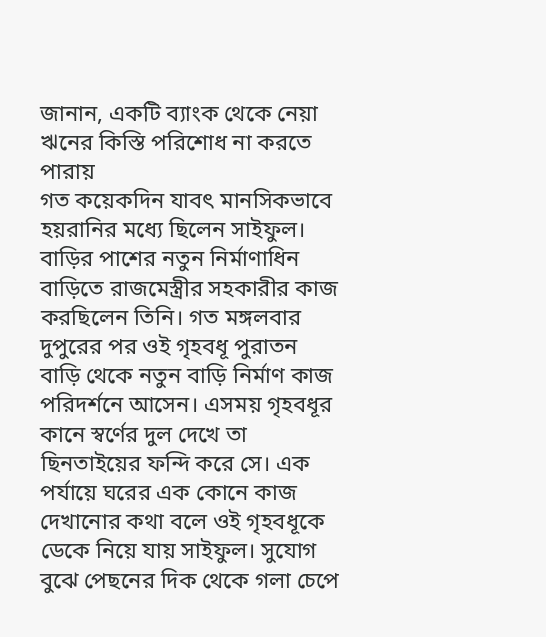জানান, একটি ব্যাংক থেকে নেয়া ঋনের কিস্তি পরিশোধ না করতে পারায়
গত কয়েকদিন যাবৎ মানসিকভাবে হয়রানির মধ্যে ছিলেন সাইফুল। বাড়ির পাশের নতুন নির্মাণাধিন বাড়িতে রাজমেস্ত্রীর সহকারীর কাজ করছিলেন তিনি। গত মঙ্গলবার দুপুরের পর ওই গৃহবধূ পুরাতন বাড়ি থেকে নতুন বাড়ি নির্মাণ কাজ পরিদর্শনে আসেন। এসময় গৃহবধূর কানে স্বর্ণের দুল দেখে তা ছিনতাইয়ের ফন্দি করে সে। এক পর্যায়ে ঘরের এক কোনে কাজ দেখানোর কথা বলে ওই গৃহবধূকে ডেকে নিয়ে যায় সাইফুল। সুযোগ বুঝে পেছনের দিক থেকে গলা চেপে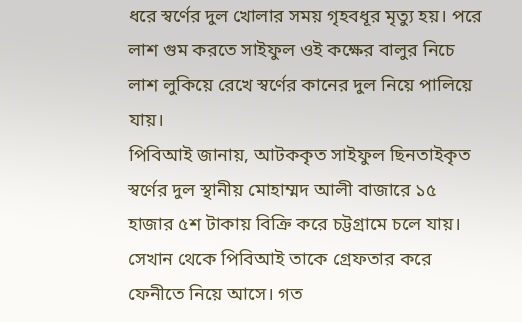ধরে স্বর্ণের দুল খোলার সময় গৃহবধূর মৃত্যু হয়। পরে লাশ গুম করতে সাইফুল ওই কক্ষের বালুর নিচে লাশ লুকিয়ে রেখে স্বর্ণের কানের দুল নিয়ে পালিয়ে যায়।
পিবিআই জানায়, আটককৃত সাইফুল ছিনতাইকৃত স্বর্ণের দুল স্থানীয় মোহাম্মদ আলী বাজারে ১৫ হাজার ৫শ টাকায় বিক্রি করে চট্টগ্রামে চলে যায়। সেখান থেকে পিবিআই তাকে গ্রেফতার করে ফেনীতে নিয়ে আসে। গত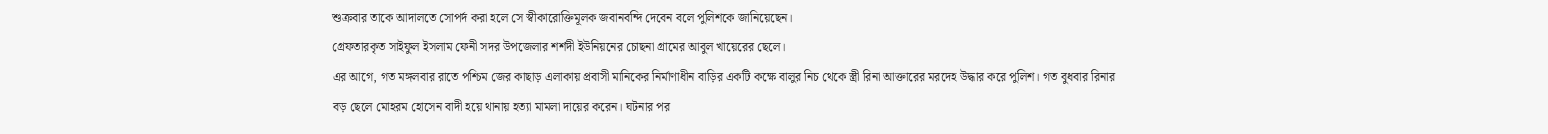শুক্রবার তাকে আদালতে সোপর্দ করা হলে সে স্বীকারোক্তিমূলক জবানবন্দি দেবেন বলে পুলিশকে জানিয়েছেন।
গ্রেফতারকৃত সাইফুল ইসলাম ফেনী সদর উপজেলার শর্শদী ইউনিয়নের চোছনা গ্রামের আবুল খায়েরের ছেলে।
এর আগে, গত মঙ্গলবার রাতে পশ্চিম জের কাছাড় এলাকায় প্রবাসী মানিকের নির্মাণাধীন বাড়ির একটি কক্ষে বালুর নিচ থেকে স্ত্রী রিনা আক্তারের মরদেহ উদ্ধার করে পুলিশ। গত বুধবার রিনার বড় ছেলে মোহরম হোসেন বাদী হয়ে থানায় হত্যা মামলা দায়ের করেন। ঘটনার পর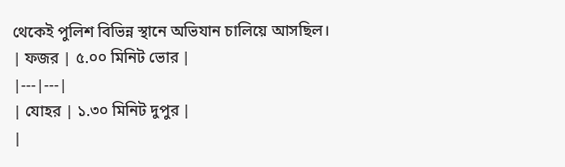থেকেই পুলিশ বিভিন্ন স্থানে অভিযান চালিয়ে আসছিল।
| ফজর | ৫.০০ মিনিট ভোর |
|---|---|
| যোহর | ১.৩০ মিনিট দুপুর |
|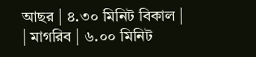আছর | ৪.৩০ মিনিট বিকাল |
| মাগরিব | ৬.০০ মিনিট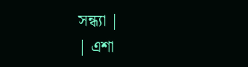সন্ধ্যা |
| এশা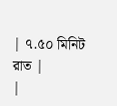| ৭.৫০ মিনিট রাত |
|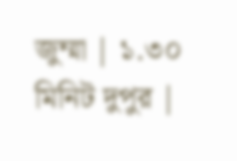জুম্মা | ১.৩০ মিনিট দুপুর |